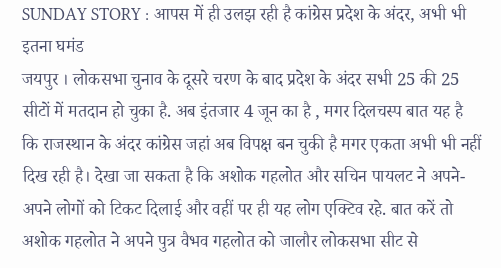SUNDAY STORY : आपस में ही उलझ रही है कांग्रेस प्रदेश के अंदर, अभी भी इतना घमंड
जयपुर । लोकसभा चुनाव के दूसरे चरण के बाद प्रदेश के अंदर सभी 25 की 25 सीटों में मतदान हो चुका है. अब इंतजार 4 जून का है , मगर दिलचस्प बात यह है कि राजस्थान के अंदर कांग्रेस जहां अब विपक्ष बन चुकी है मगर एकता अभी भी नहीं दिख रही है। देखा जा सकता है कि अशोक गहलोत और सचिन पायलट ने अपने-अपने लोगों को टिकट दिलाई और वहीं पर ही यह लोग एक्टिव रहे. बात करें तो अशोक गहलोत ने अपने पुत्र वैभव गहलोत को जालौर लोकसभा सीट से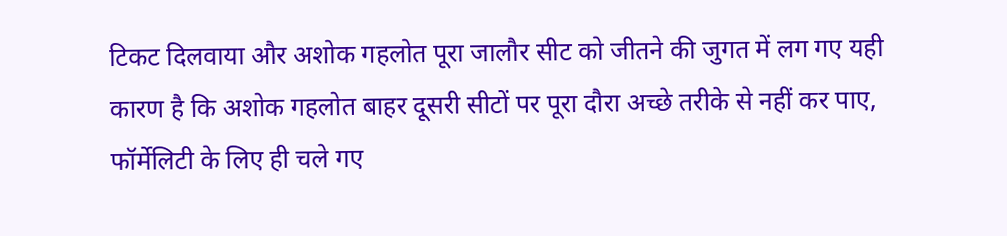टिकट दिलवाया और अशोक गहलोत पूरा जालौर सीट को जीतने की जुगत में लग गए यही कारण है कि अशोक गहलोत बाहर दूसरी सीटों पर पूरा दौरा अच्छे तरीके से नहीं कर पाए, फॉर्मेलिटी के लिए ही चले गए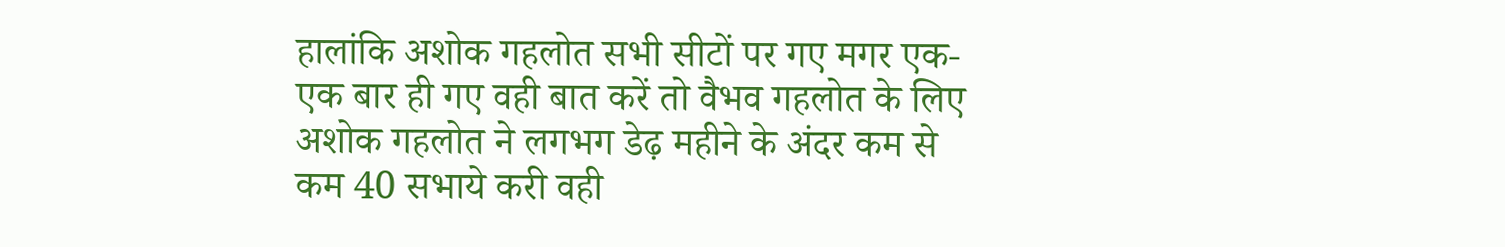हालांकि अशोक गहलोत सभी सीटों पर गए मगर एक-एक बार ही गए वही बात करें तो वैभव गहलोत के लिए अशोक गहलोत ने लगभग डेढ़ महीने के अंदर कम से कम 40 सभाये करी वही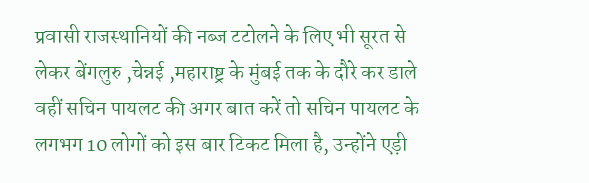प्रवासी राजस्थानियों की नब्ज टटोलने के लिए भी सूरत से लेकर बेंगलुरु ,चेन्नई ,महाराष्ट्र के मुंबई तक के दौरे कर डाले वहीं सचिन पायलट की अगर बात करें तो सचिन पायलट के लगभग 10 लोगों को इस बार टिकट मिला है, उन्होंने एड़ी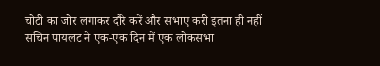चोटी का जोर लगाकर दौरे करें और सभाए करी इतना ही नहीं सचिन पायलट ने एक-एक दिन में एक लोकसभा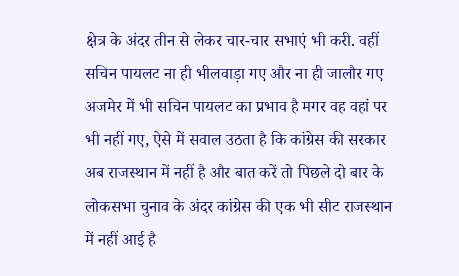क्षेत्र के अंदर तीन से लेकर चार-चार सभाएं भी करी. वहीं सचिन पायलट ना ही भीलवाड़ा गए और ना ही जालौर गए अजमेर में भी सचिन पायलट का प्रभाव है मगर वह वहां पर भी नहीं गए, ऐसे में सवाल उठता है कि कांग्रेस की सरकार अब राजस्थान में नहीं है और बात करें तो पिछले दो बार के लोकसभा चुनाव के अंदर कांग्रेस की एक भी सीट राजस्थान में नहीं आई है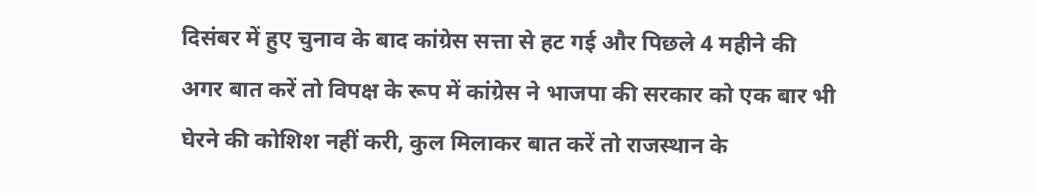दिसंबर में हुए चुनाव के बाद कांग्रेस सत्ता से हट गई और पिछले 4 महीने की अगर बात करें तो विपक्ष के रूप में कांग्रेस ने भाजपा की सरकार को एक बार भी घेरने की कोशिश नहीं करी, कुल मिलाकर बात करें तो राजस्थान के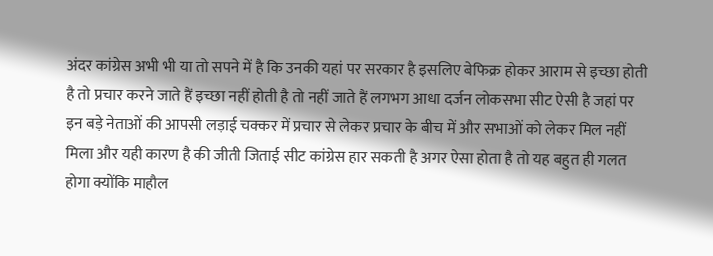अंदर कांग्रेस अभी भी या तो सपने में है कि उनकी यहां पर सरकार है इसलिए बेफिक्र होकर आराम से इच्छा होती है तो प्रचार करने जाते हैं इच्छा नहीं होती है तो नहीं जाते हैं लगभग आधा दर्जन लोकसभा सीट ऐसी है जहां पर इन बड़े नेताओं की आपसी लड़ाई चक्कर में प्रचार से लेकर प्रचार के बीच में और सभाओं को लेकर मिल नहीं मिला और यही कारण है की जीती जिताई सीट कांग्रेस हार सकती है अगर ऐसा होता है तो यह बहुत ही गलत होगा क्योंकि माहौल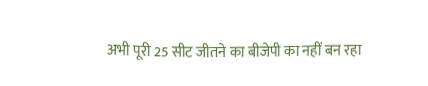अभी पूरी 25 सीट जीतने का बीजेपी का नहीं बन रहा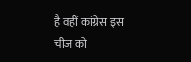है वहीं कांग्रेस इस चीज को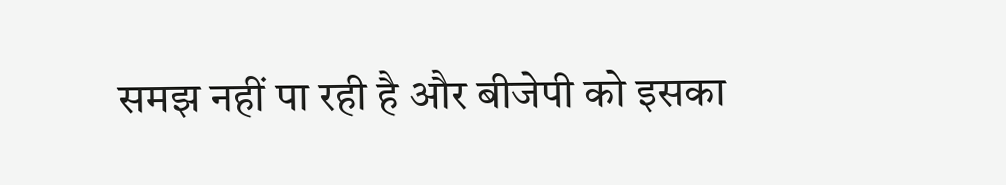समझ नहीं पा रही है और बीजेपी को इसका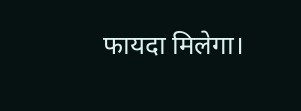फायदा मिलेगा।